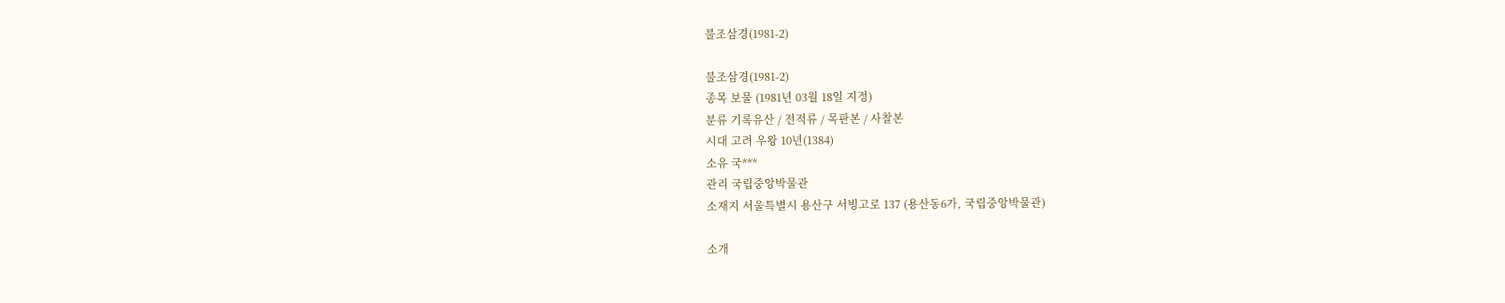불조삼경(1981-2)

불조삼경(1981-2)
종목 보물 (1981년 03월 18일 지정)
분류 기록유산 / 전적류 / 목판본 / 사찰본
시대 고려 우왕 10년(1384)
소유 국***
관리 국립중앙박물관
소재지 서울특별시 용산구 서빙고로 137 (용산동6가, 국립중앙박물관)

소개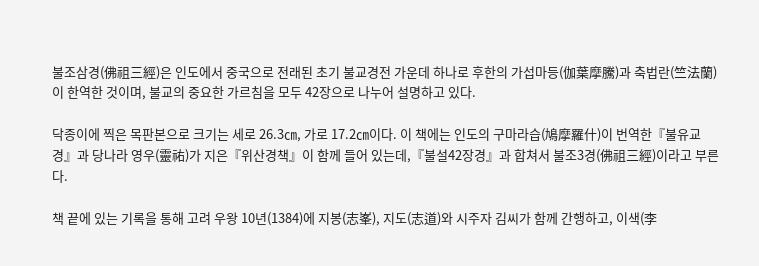불조삼경(佛祖三經)은 인도에서 중국으로 전래된 초기 불교경전 가운데 하나로 후한의 가섭마등(伽葉摩騰)과 축법란(竺法蘭)이 한역한 것이며, 불교의 중요한 가르침을 모두 42장으로 나누어 설명하고 있다.

닥종이에 찍은 목판본으로 크기는 세로 26.3㎝, 가로 17.2㎝이다. 이 책에는 인도의 구마라습(鳩摩羅什)이 번역한『불유교경』과 당나라 영우(靈祐)가 지은『위산경책』이 함께 들어 있는데,『불설42장경』과 합쳐서 불조3경(佛祖三經)이라고 부른다.

책 끝에 있는 기록을 통해 고려 우왕 10년(1384)에 지봉(志峯), 지도(志道)와 시주자 김씨가 함께 간행하고, 이색(李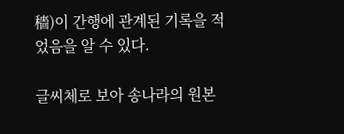穡)이 간행에 관계된 기록을 적었음을 알 수 있다.

글씨체로 보아 송나라의 원본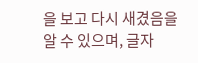을 보고 다시 새겼음을 알 수 있으며, 글자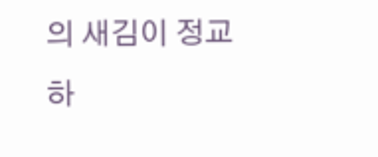의 새김이 정교하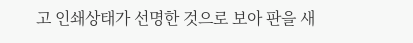고 인쇄상태가 선명한 것으로 보아 판을 새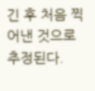긴 후 처음 찍어낸 것으로 추정된다.